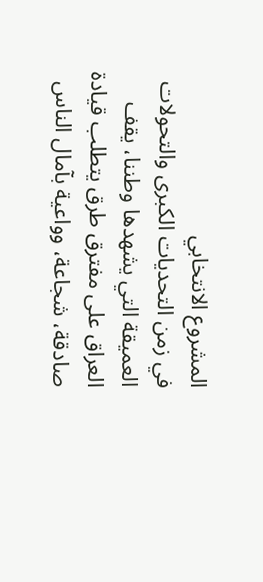المشروع الانتخابي
في زمن التحديات الكبرى والتحولات العميقة التي يشهدها وطننا، يقف العراق على مفترق طرق يتطلب قيادة صادقة، شجاعة، وواعية بآمال الناس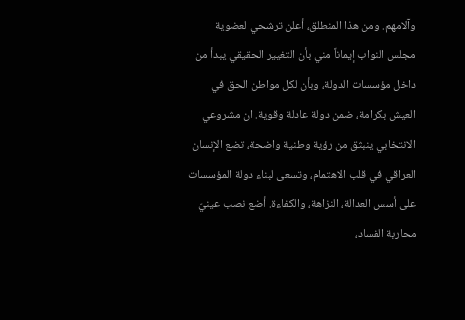وآلامهم. ومن هذا المنطلق، أعلن ترشحي لعضوية مجلس النواب إيماناً مني بأن التغيير الحقيقي يبدأ من داخل مؤسسات الدولة، وبأن لكل مواطن الحق في العيش بكرامة، ضمن دولة عادلة وقوية. ان مشروعي الانتخابي ينبثق من رؤية وطنية واضحة، تضع الإنسان العراقي في قلب الاهتمام، وتسعى لبناء دولة المؤسسات على أسس العدالة، النزاهة، والكفاءة. أضع نصب عينيّ محاربة الفساد،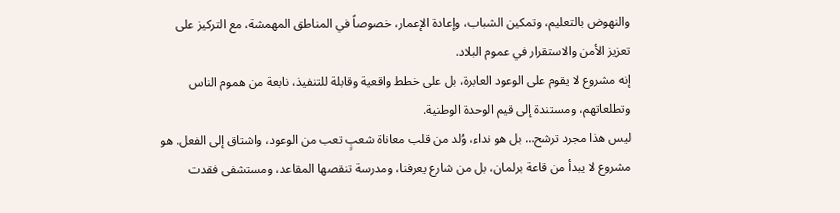والنهوض بالتعليم، وتمكين الشباب، وإعادة الإعمار، خصوصاً في المناطق المهمشة، مع التركيز على تعزيز الأمن والاستقرار في عموم البلاد.
إنه مشروع لا يقوم على الوعود العابرة، بل على خطط واقعية وقابلة للتنفيذ، نابعة من هموم الناس وتطلعاتهم، ومستندة إلى قيم الوحدة الوطنية.
ليس هذا مجرد ترشح… بل هو نداء، وُلد من قلب معاناة شعبٍ تعب من الوعود، واشتاق إلى الفعل. هو مشروع لا يبدأ من قاعة برلمان، بل من شارع يعرفنا، ومدرسة تنقصها المقاعد، ومستشفى فقدت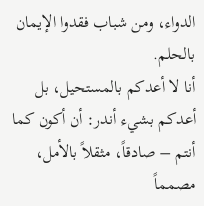الدواء، ومن شباب فقدوا الإيمان بالحلم.
أنا لا أعدكم بالمستحيل، بل أعدكم بشيء أندر: أن أكون كما أنتم – صادقاً، مثقلاً بالأمل، مصمماً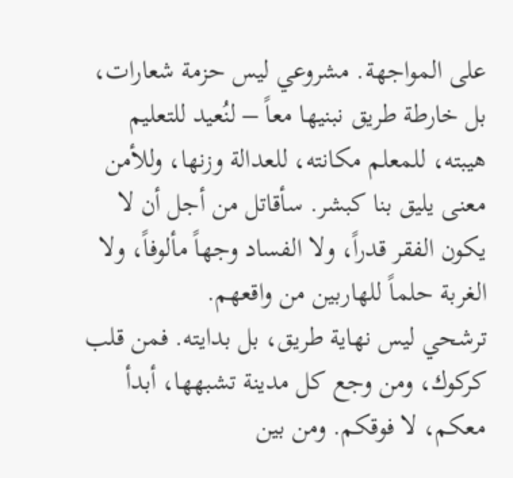على المواجهة. مشروعي ليس حزمة شعارات، بل خارطة طريق نبنيها معاً – لنُعيد للتعليم هيبته، للمعلم مكانته، للعدالة وزنها، وللأمن معنى يليق بنا كبشر. سأقاتل من أجل أن لا يكون الفقر قدراً، ولا الفساد وجهاً مألوفاً، ولا الغربة حلماً للهاربين من واقعهم.
ترشحي ليس نهاية طريق، بل بدايته. فمن قلب كركوك، ومن وجع كل مدينة تشبهها، أبدأ معكم، لا فوقكم. ومن بين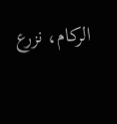الركام، نزرع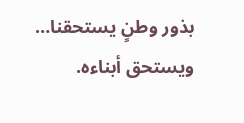بذور وطنٍ يستحقنا… ويستحق أبناءه.